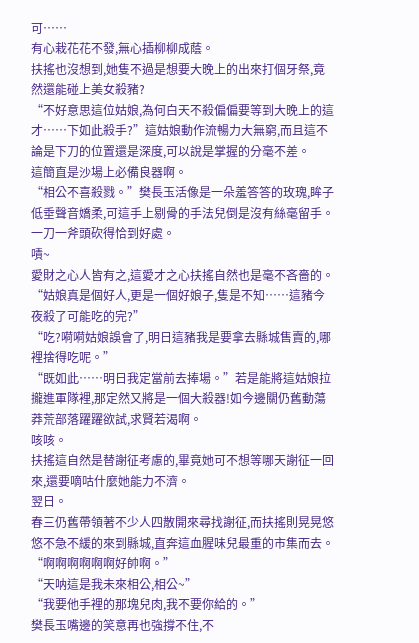可……
有心栽花花不發,無心插柳柳成蔭。
扶搖也沒想到,她隻不過是想要大晚上的出來打個牙祭,竟然還能碰上美女殺豬?
“不好意思這位姑娘,為何白天不殺偏偏要等到大晚上的這才……下如此殺手?”這姑娘動作流暢力大無窮,而且這不論是下刀的位置還是深度,可以說是掌握的分毫不差。
這簡直是沙場上必備良器啊。
“相公不喜殺戮。”樊長玉活像是一朵羞答答的玫瑰,眸子低垂聲音嬌柔,可這手上剔骨的手法兒倒是沒有絲毫留手。
一刀一斧頭砍得恰到好處。
嘖~
愛財之心人皆有之,這愛才之心扶搖自然也是毫不吝嗇的。
“姑娘真是個好人,更是一個好娘子,隻是不知……這豬今夜殺了可能吃的完?”
“吃?嗬嗬姑娘誤會了,明日這豬我是要拿去縣城售賣的,哪裡捨得吃呢。”
“既如此……明日我定當前去捧場。”若是能將這姑娘拉攏進軍隊裡,那定然又將是一個大殺器!如今邊關仍舊動蕩莽荒部落躍躍欲試,求賢若渴啊。
咳咳。
扶搖這自然是替謝征考慮的,畢竟她可不想等哪天謝征一回來,還要嘀咕什麼她能力不濟。
翌日。
春三仍舊帶領著不少人四散開來尋找謝征,而扶搖則晃晃悠悠不急不緩的來到縣城,直奔這血腥味兒最重的市集而去。
“啊啊啊啊啊啊好帥啊。”
“天呐這是我未來相公,相公~”
“我要他手裡的那塊兒肉,我不要你給的。”
樊長玉嘴邊的笑意再也強撐不住,不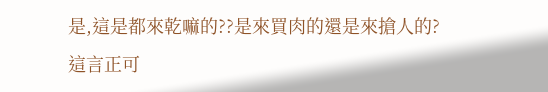是,這是都來乾嘛的??是來買肉的還是來搶人的?
這言正可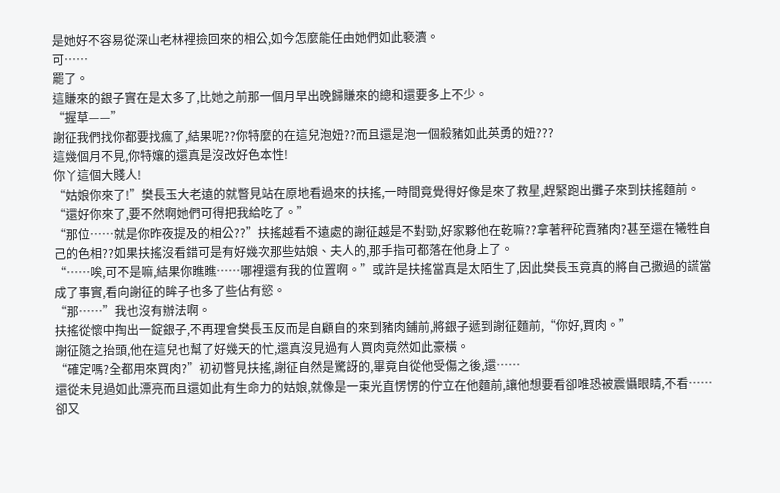是她好不容易從深山老林裡撿回來的相公,如今怎麼能任由她們如此褻瀆。
可……
罷了。
這賺來的銀子實在是太多了,比她之前那一個月早出晚歸賺來的總和還要多上不少。
“握草——”
謝征我們找你都要找瘋了,結果呢??你特麼的在這兒泡妞??而且還是泡一個殺豬如此英勇的妞???
這幾個月不見,你特孃的還真是沒改好色本性!
你丫這個大賤人!
“姑娘你來了!”樊長玉大老遠的就瞥見站在原地看過來的扶搖,一時間竟覺得好像是來了救星,趕緊跑出攤子來到扶搖麵前。
“還好你來了,要不然啊她們可得把我給吃了。”
“那位……就是你昨夜提及的相公??”扶搖越看不遠處的謝征越是不對勁,好家夥他在乾嘛??拿著秤砣賣豬肉?甚至還在犧牲自己的色相??如果扶搖沒看錯可是有好幾次那些姑娘、夫人的,那手指可都落在他身上了。
“……唉,可不是嘛,結果你瞧瞧……哪裡還有我的位置啊。”或許是扶搖當真是太陌生了,因此樊長玉竟真的將自己撒過的謊當成了事實,看向謝征的眸子也多了些佔有慾。
“那……”我也沒有辦法啊。
扶搖從懷中掏出一錠銀子,不再理會樊長玉反而是自顧自的來到豬肉鋪前,將銀子遞到謝征麵前,“你好,買肉。”
謝征隨之抬頭,他在這兒也幫了好幾天的忙,還真沒見過有人買肉竟然如此豪橫。
“確定嗎?全都用來買肉?”初初瞥見扶搖,謝征自然是驚訝的,畢竟自從他受傷之後,還……
還從未見過如此漂亮而且還如此有生命力的姑娘,就像是一束光直愣愣的佇立在他麵前,讓他想要看卻唯恐被震懾眼睛,不看……
卻又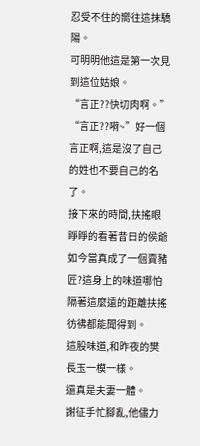忍受不住的嚮往這抹驕陽。
可明明他這是第一次見到這位姑娘。
“言正??快切肉啊。”
“言正??嗬~”好一個言正啊,這是沒了自己的姓也不要自己的名了。
接下來的時間,扶搖眼睜睜的看著昔日的侯爺如今當真成了一個賣豬匠?這身上的味道哪怕隔著這麼遠的距離扶搖彷彿都能聞得到。
這股味道,和昨夜的樊長玉一模一樣。
還真是夫妻一體。
謝征手忙腳亂,他儘力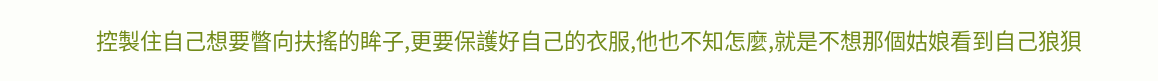控製住自己想要瞥向扶搖的眸子,更要保護好自己的衣服,他也不知怎麼,就是不想那個姑娘看到自己狼狽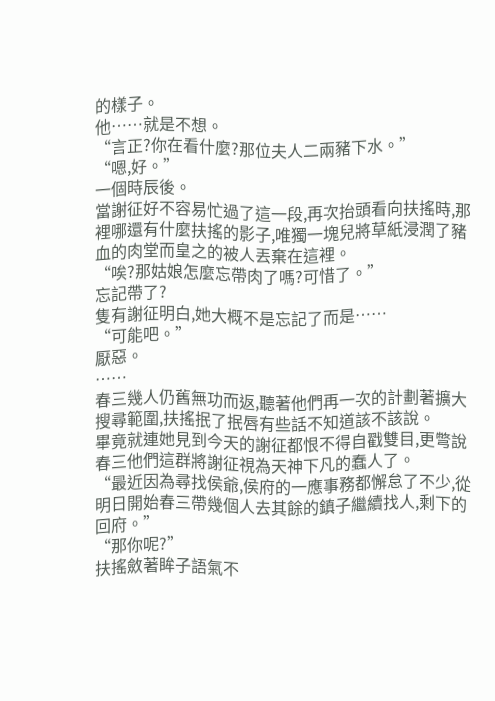的樣子。
他……就是不想。
“言正?你在看什麼?那位夫人二兩豬下水。”
“嗯,好。”
一個時辰後。
當謝征好不容易忙過了這一段,再次抬頭看向扶搖時,那裡哪還有什麼扶搖的影子,唯獨一塊兒將草紙浸潤了豬血的肉堂而皇之的被人丟棄在這裡。
“唉?那姑娘怎麼忘帶肉了嗎?可惜了。”
忘記帶了?
隻有謝征明白,她大概不是忘記了而是……
“可能吧。”
厭惡。
……
春三幾人仍舊無功而返,聽著他們再一次的計劃著擴大搜尋範圍,扶搖抿了抿唇有些話不知道該不該說。
畢竟就連她見到今天的謝征都恨不得自戳雙目,更彆說春三他們這群將謝征視為天神下凡的蠢人了。
“最近因為尋找侯爺,侯府的一應事務都懈怠了不少,從明日開始春三帶幾個人去其餘的鎮子繼續找人,剩下的回府。”
“那你呢?”
扶搖斂著眸子語氣不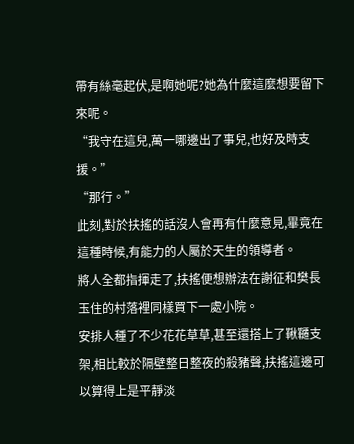帶有絲毫起伏,是啊她呢?她為什麼這麼想要留下來呢。
“我守在這兒,萬一哪邊出了事兒,也好及時支援。”
“那行。”
此刻,對於扶搖的話沒人會再有什麼意見,畢竟在這種時候,有能力的人屬於天生的領導者。
將人全都指揮走了,扶搖便想辦法在謝征和樊長玉住的村落裡同樣買下一處小院。
安排人種了不少花花草草,甚至還搭上了鞦韆支架,相比較於隔壁整日整夜的殺豬聲,扶搖這邊可以算得上是平靜淡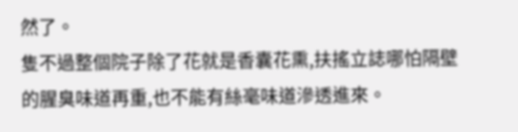然了。
隻不過整個院子除了花就是香囊花熏,扶搖立誌哪怕隔壁的腥臭味道再重,也不能有絲毫味道滲透進來。